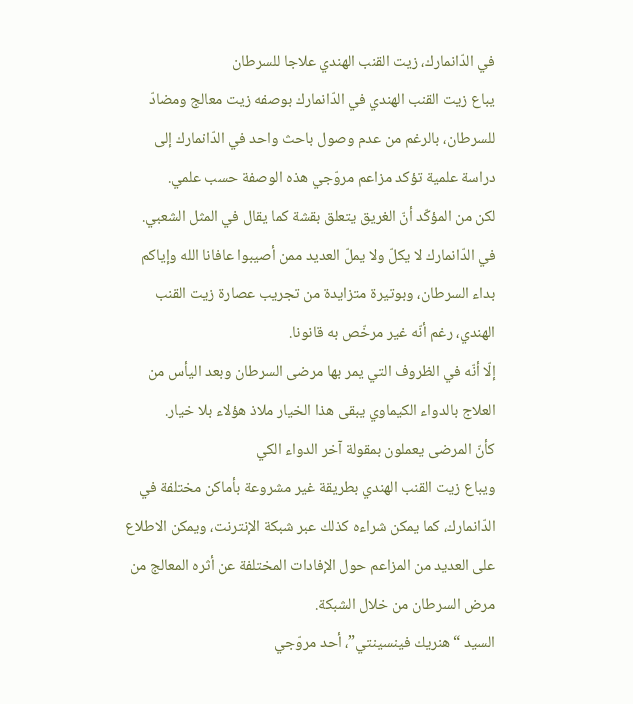في الدّانمارك، زيت القنب الهندي علاجا للسرطان
يباع زيت القنب الهندي في الدّانمارك بوصفه زيت معالج ومضادّ للسرطان، بالرغم من عدم وصول باحث واحد في الدّانمارك إلى دراسة علمية تؤكد مزاعم مروّجي هذه الوصفة حسب علمي.
لكن من المؤكّد أنّ الغريق يتعلق بقشة كما يقال في المثل الشعبي.
في الدّانمارك لا يكلّ ولا يملّ العديد ممن أصيبوا عافانا الله وإياكم بداء السرطان، وبوتيرة متزايدة من تجريب عصارة زيت القنب الهندي، رغم أنّه غير مرخّص به قانونا.
إلّا أنّه في الظروف التي يمر بها مرضى السرطان وبعد اليأس من العلاج بالدواء الكيماوي يبقى هذا الخيار ملاذ هؤلاء بلا خيار.
كأنّ المرضى يعملون بمقولة آخر الدواء الكي
ويباع زيت القنب الهندي بطريقة غير مشروعة بأماكن مختلفة في الدّانمارك، كما يمكن شراءه كذلك عبر شبكة الإنترنت، ويمكن الاطلاع على العديد من المزاعم حول الإفادات المختلفة عن أثره المعالج من مرض السرطان من خلال الشبكة.
السيد “هنريك فينسينتي”، أحد مروّجي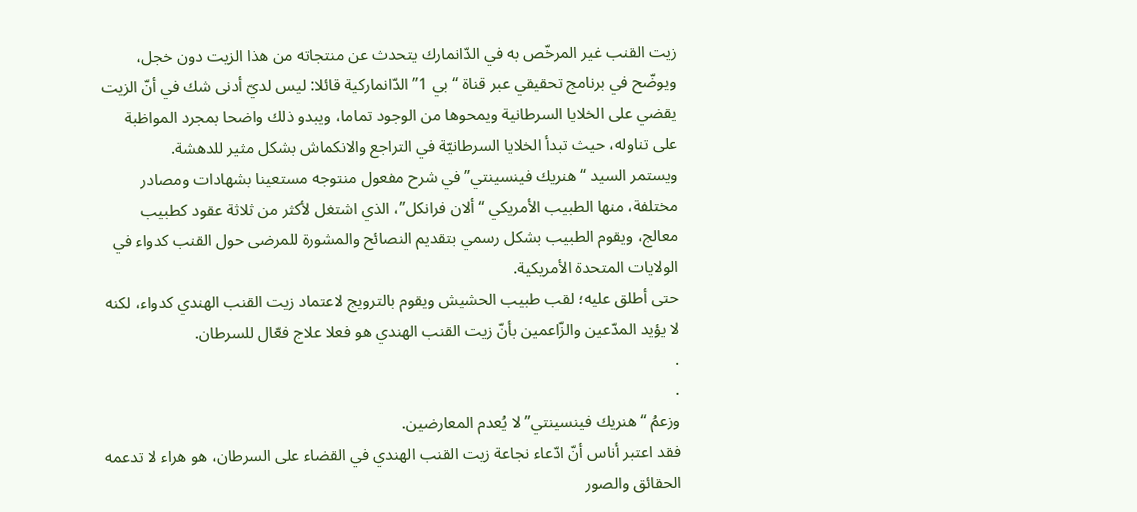زيت القنب غير المرخّص به في الدّانمارك يتحدث عن منتجاته من هذا الزيت دون خجل، ويوضّح في برنامج تحقيقي عبر قناة “بي 1” الدّانماركية قائلا: ليس لديّ أدنى شك في أنّ الزيت يقضي على الخلايا السرطانية ويمحوها من الوجود تماما، ويبدو ذلك واضحا بمجرد المواظبة على تناوله، حيث تبدأ الخلايا السرطانيّة في التراجع والانكماش بشكل مثير للدهشة.
ويستمر السيد “هنريك فينسينتي” في شرح مفعول منتوجه مستعينا بشهادات ومصادر مختلفة، منها الطبيب الأمريكي “ألان فرانكل”، الذي اشتغل لأكثر من ثلاثة عقود كطبيب معالج، ويقوم الطبيب بشكل رسمي بتقديم النصائح والمشورة للمرضى حول القنب كدواء في الولايات المتحدة الأمريكية.
حتى أطلق عليه؛ لقب طبيب الحشيش ويقوم بالترويج لاعتماد زيت القنب الهندي كدواء، لكنه لا يؤيد المدّعين والزّاعمين بأنّ زيت القنب الهندي هو فعلا علاج فعّال للسرطان.
.
.
وزعمُ “هنريك فينسينتي” لا يُعدم المعارضين.
فقد اعتبر أناس أنّ ادّعاء نجاعة زيت القنب الهندي في القضاء على السرطان، هو هراء لا تدعمه الحقائق والصور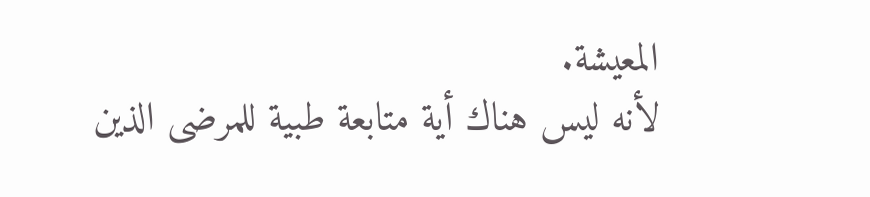المعيشة.
لأنه ليس هناك أية متابعة طبية للمرضى الذين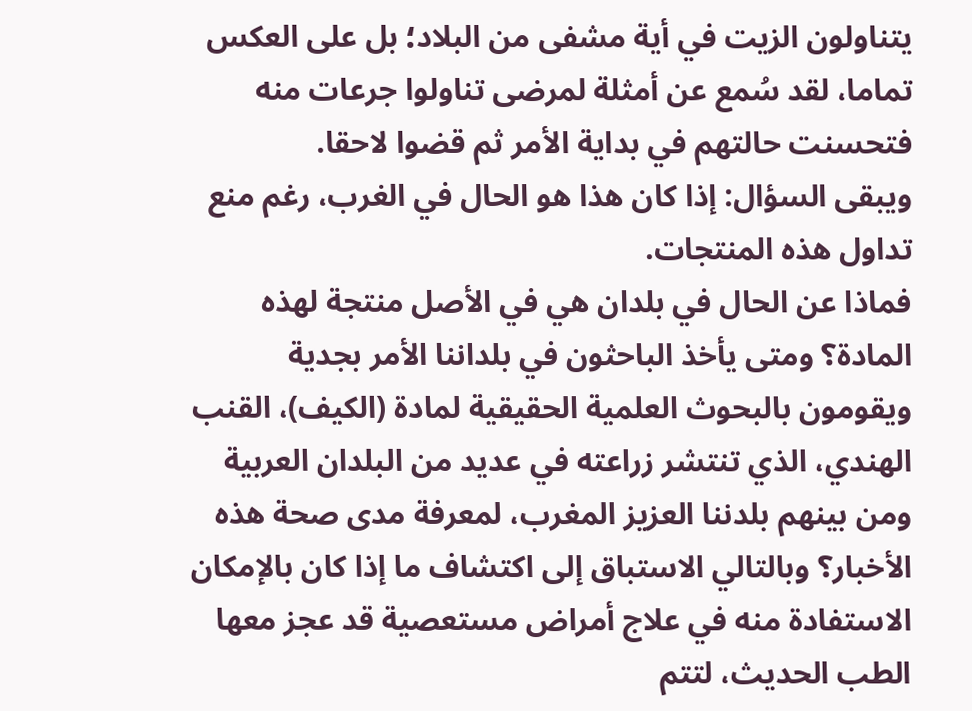يتناولون الزيت في أية مشفى من البلاد؛ بل على العكس تماما، لقد سُمع عن أمثلة لمرضى تناولوا جرعات منه فتحسنت حالتهم في بداية الأمر ثم قضوا لاحقا.
ويبقى السؤال: إذا كان هذا هو الحال في الغرب، رغم منع تداول هذه المنتجات.
فماذا عن الحال في بلدان هي في الأصل منتجة لهذه المادة؟ ومتى يأخذ الباحثون في بلداننا الأمر بجدية ويقومون بالبحوث العلمية الحقيقية لمادة (الكيف)، القنب الهندي، الذي تنتشر زراعته في عديد من البلدان العربية ومن بينهم بلدننا العزيز المغرب، لمعرفة مدى صحة هذه الأخبار؟ وبالتالي الاستباق إلى اكتشاف ما إذا كان بالإمكان الاستفادة منه في علاج أمراض مستعصية قد عجز معها الطب الحديث، لتتم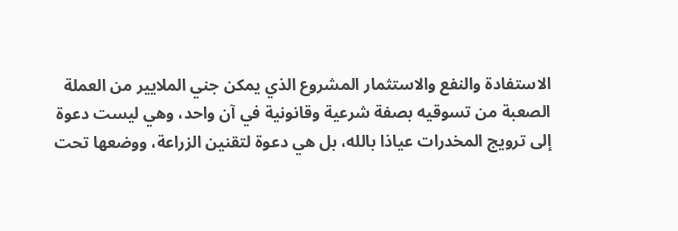الاستفادة والنفع والاستثمار المشروع الذي يمكن جني الملايير من العملة الصعبة من تسوقيه بصفة شرعية وقانونية في آن واحد، وهي ليست دعوة إلى ترويج المخدرات عياذا بالله، بل هي دعوة لتقنين الزراعة، ووضعها تحت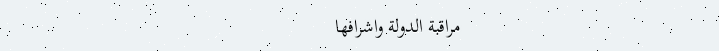مراقبة الدولة واشرافها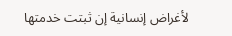لأغراض إنسانية إن ثبتت خدمتها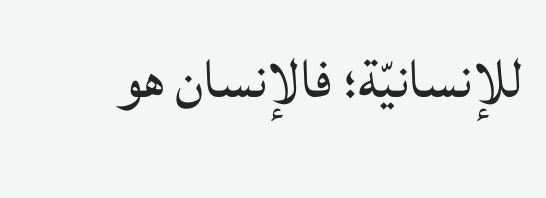للإنسانيّة؛ فالإنسان هو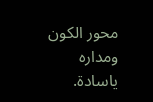محور الكون ومداره ياسادة.